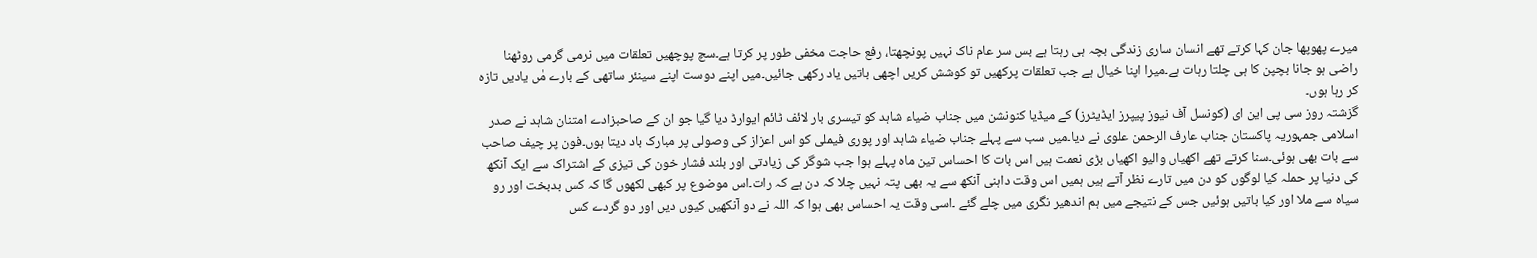میرے پھوپھا جان کہا کرتے تھے انسان ساری زندگی بچہ ہی رہتا ہے بس سر عام ناک نہیں پونچھتا، رفع حاجت مخفی طور پر کرتا ہے۔سچ پوچھیں تعلقات میں نرمی گرمی روٹھنا راضی ہو جانا بچپن کا ہی چلتا رہات ہے۔میرا اپنا خیال ہے جب تعلقات پرکھیں تو کوشش کریں اچھی باتیں یاد رکھی جائیں۔میں اپنے دوست اپنے سینئر ساتھی کے بارے مٰں یادیں تازہ کر رہا ہوں۔
گزشتہ روز سی پی این ای (کونسل آف نیوز پیپرز ایڈیٹرز) کے میڈیا کنونشن میں جناب ضیاء شاہد کو تیسری بار لائف ٹائم ایوارڈ دیا گیا جو ان کے صاحبزادے امتنان شاہد نے صدر اسلامی جمہوریہ پاکستان جناب عارف الرحمن علوی نے دیا۔میں سب سے پہلے جناب ضیاء شاہد اور پوری فیملی کو اس اعزاز کی وصولی پر مبارک باد دیتا ہوں۔فون پر چیف صاحب سے بات بھی ہوئی۔سنا کرتے تھے اکھیاں والیو اکھیاں بڑی نعمت ہیں اس بات کا احساس تین ماہ پہلے ہوا جب شوگر کی زیادتی اور بلند فشار خون کی تیزی کے اشتراک سے ایک آنکھ کی دنیا پر حملہ کیا لوگوں کو دن میں تارے نظر آتے ہیں ہمیں اس وقت داہنی آنکھ سے یہ بھی پتہ نہیں چلا کہ دن ہے کہ رات۔اس موضوع پر کبھی لکھوں گا کہ کس بدبخت اور رو سیاہ سے ملا اور کیا باتیں ہوئیں جس کے نتیجے میں ہم اندھیر نگری میں چلے گئے ۔اسی وقت یہ احساس بھی ہوا کہ اللہ نے دو آنکھیں کیوں دیں اور دو گردے کس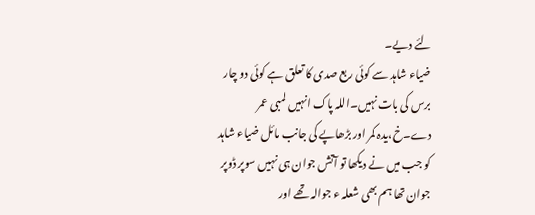لئے دیے۔
ضیاء شاہد سے کوئی ربع صدی کا تعلق ہے کوئی دو چار برس کی بات نہیں۔اللہ پاک انہیں لمبی عمر دے۔خ،یدہ کمر اور بڑھاپے کی جانب مائل ضیاء شاہد کو جب میں نے دیکھا تو آتش جوان ہی نہیں سوپر ڈوپر جوان تھا ہم بھی شعلہ ء جوالہ تھے اور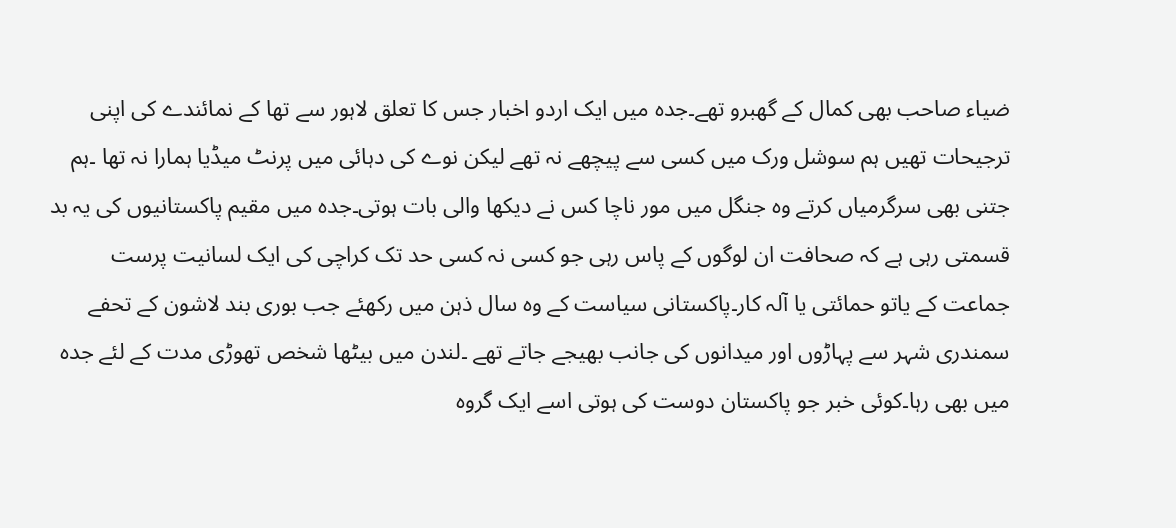ضیاء صاحب بھی کمال کے گھبرو تھے۔جدہ میں ایک اردو اخبار جس کا تعلق لاہور سے تھا کے نمائندے کی اپنی ترجیحات تھیں ہم سوشل ورک میں کسی سے پیچھے نہ تھے لیکن نوے کی دہائی میں پرنٹ میڈیا ہمارا نہ تھا ۔ہم جتنی بھی سرگرمیاں کرتے وہ جنگل میں مور ناچا کس نے دیکھا والی بات ہوتی۔جدہ میں مقیم پاکستانیوں کی یہ بد قسمتی رہی ہے کہ صحافت ان لوگوں کے پاس رہی جو کسی نہ کسی حد تک کراچی کی ایک لسانیت پرست جماعت کے یاتو حمائتی یا آلہ کار۔پاکستانی سیاست کے وہ سال ذہن میں رکھئے جب بوری بند لاشون کے تحفے سمندری شہر سے پہاڑوں اور میدانوں کی جانب بھیجے جاتے تھے ۔لندن میں بیٹھا شخص تھوڑی مدت کے لئے جدہ میں بھی رہا۔کوئی خبر جو پاکستان دوست کی ہوتی اسے ایک گروہ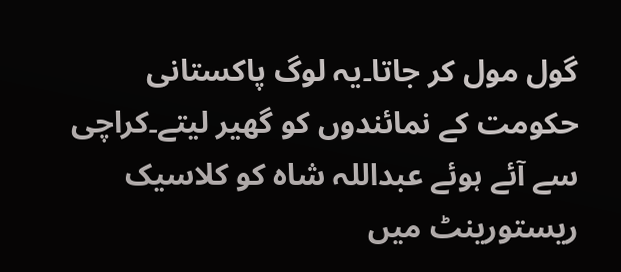گول مول کر جاتا۔یہ لوگ پاکستانی حکومت کے نمائندوں کو گھیر لیتے۔کراچی سے آئے ہوئے عبداللہ شاہ کو کلاسیک ریستورینٹ میں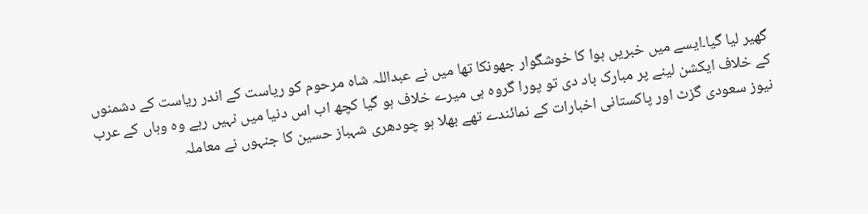گھیر لیا گیا۔ایسے میں خبریں ہوا کا خوشگوار جھونکا تھا میں نے عبداللہ شاہ مرحوم کو ریاست کے اندر ریاست کے دشمنوں کے خلاف ایکشن لینے پر مبارک باد دی تو پورا گروہ ہی میرے خلاف ہو گیا کچھ اب اس دنیا میں نہیں رہے وہ وہاں کے عرب نیوز سعودی گزٹ اور پاکستانی اخبارات کے نمائندے تھے بھلا ہو چودھری شہباز حسین کا جنہوں نے معاملہ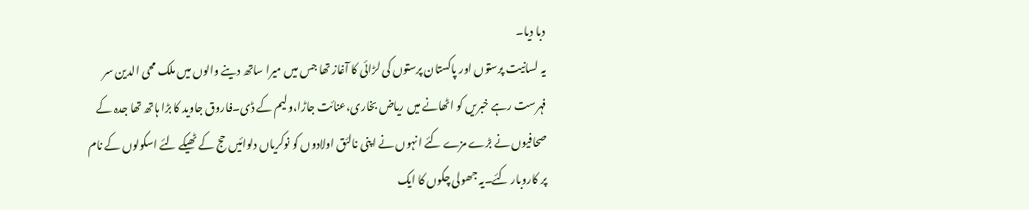دبا دیا۔
یہ لسانیت پرستوں اور پاکستان پرستوں کی لڑائی کا آغاز تھا جس میں میرا ساتھ دینے والوں میں ملک محی الدین سر فہرست رہے خبریں کو اٹھانے میں ریاض بخاری،عنائت جاڑا،ولیم کے ڈی۔فاروق جاوید کا بڑا ہاتھ تھا جدہ کے صحافیوں نے بڑے مزے کئے انہوں نے اپنی نالئق اولادوں کو نوکریاں دلوائیں حج کے ٹھیکے لئے اسکولوں کے نام پر کاروبار کئے۔یہ جھولی چکوں کا ایک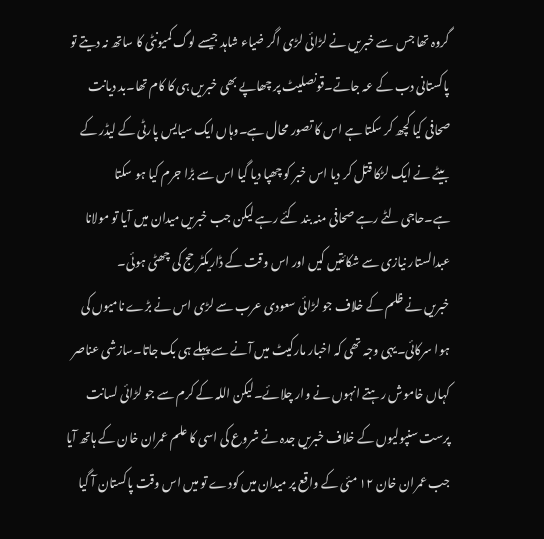گروہ تھا جس سے خبریں نے لڑائی لڑی اگر ضیاء شاہد جیسے لوگ کمیونٹی کا ساتھ نہ دیتے تو پاکستانی دب کے عہ جاتے۔قونصلیٹ پر چھاپے بھی خبریں ہی کا کام تھا۔بد دیانت صحافی کیا کچھ کر سکتا ہے اس کا تصور محال ہے۔وہاں ایک سیایس پارٹی کے لیڈر کے بیٹے نے ایک لڑکا قتل کر دیا اس خبر کو چھپا دیا گیا اس سے بڑا جرم کیا ہو سکتا ہے۔حاجی لٹے رہے صحافی منہ بند کئے رہے لیکن جب خبریں میدان میں آیا تو مولانا عبدالستار نیازی سے شکائتیں کیں اور اس وقت کے ڈاریکٹر حج کی چھٹی ہوئی۔
خبریں نے ظلم کے خلاف جو لڑائی سعودی عرب سے لڑی اس نے بڑے نامیوں کی ہوا سرکائی۔یہی وجہ تھی کہ اخبار مارکیٹ میں آنے سے پہلے ہی بک جاتا۔سازشی عناصر کہاں خاموش رہتے انہوں نے وار چلائے۔لیکن اللہ کے کرم سے جو لڑائی لسانت پرست سنپولیوں کے خلاف خبریں جدہ نے شروع کی اسی کا علم عمران خان کے ہاتھ آیا جب عمران خان ١٢ مئی کے واقع پر میدان میں کودے تو میں اس وقت پاکستان آ گیا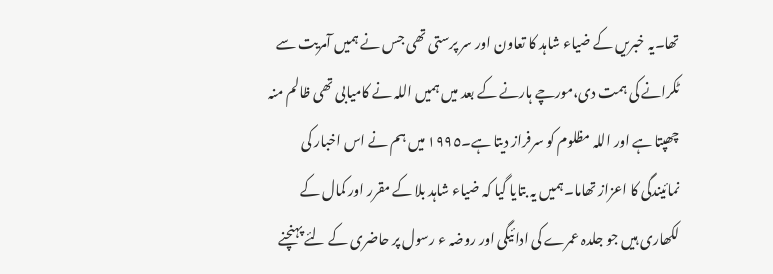تھا۔یہ خبریں کے ضیاء شاہد کا تعاون اور سر پرستی تھی جس نے ہمیں آمریت سے ٹکرانے کی ہمت دی،مورچے ہارنے کے بعد میں ہمیں اللہ نے کامیابی تھی ظالم منہ چھپتا ہے اور اللہ مظلوم کو سرفراز دیتا ہے۔١٩٩٥ میں ہم نے اس اخبار کی نمائیندگی کا اعزاز تھاما۔ہمیں یہ بتایا گیا کہ ضیاء شاہد بلا کے مقرر اور کمال کے لکھاری ہیں جو جلدہ عمرے کی ادائیگی اور روضہ ء رسول پر حاضری کے لئے پہنچنے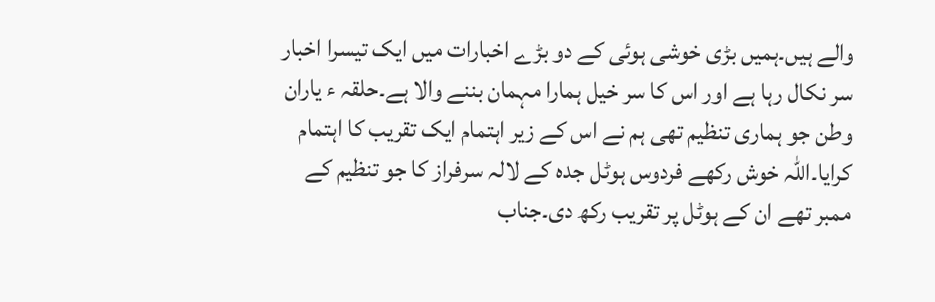والے ہیں۔ہمیں بڑی خوشی ہوئی کے دو بڑے اخبارات میں ایک تیسرا اخبار سر نکال رہا ہے اور اس کا سر خیل ہمارا مہمان بننے والا ہے۔حلقہ ء یاران وطن جو ہماری تنظیم تھی ہم نے اس کے زیر اہتمام ایک تقریب کا اہتمام کرایا۔اللہ خوش رکھے فردوس ہوٹل جدہ کے لالہ سرفراز کا جو تنظیم کے ممبر تھے ان کے ہوٹل پر تقریب رکھ دی۔جناب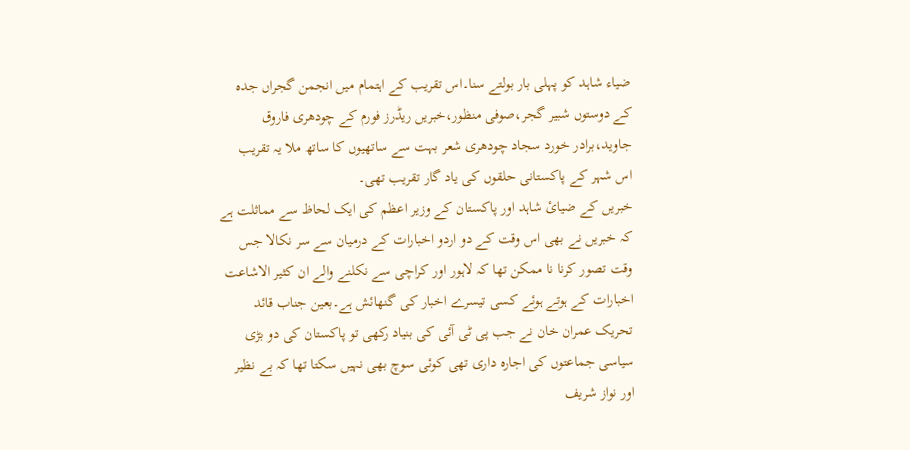ضیاء شاہد کو پہلی بار بولتے سنا۔اس تقریب کے اہتمام میں انجمن گجراں جدہ کے دوستوں شبیر گجر،صوفی منظور،خبریں ریڈرز فورم کے چودھری فاروق جاوید،برادر خورد سجاد چودھری شعر بہت سے ساتھیوں کا ساتھ ملا یہ تقریب اس شہر کے پاکستانی حلقوں کی یاد گار تقریب تھی۔
خبریں کے ضیائ شاہد اور پاکستان کے وزیر اعظم کی ایک لحاظ سے مماثلت ہے کہ خبریں نے بھی اس وقت کے دو اردو اخبارات کے درمیان سے سر نکالا جس وقت تصور کرنا نا ممکن تھا کہ لاہور اور کراچی سے نکلنے والے ان کثیر الاشاعت اخبارات کے ہوتے ہوئے کسی تیسرے اخبار کی گنھائش ہے۔بعین جناب قائد تحریک عمران خان نے جب پی ٹی آئی کی بنیاد رکھی تو پاکستان کی دو بڑی سیاسی جماعتوں کی اجارہ داری تھی کوئی سوچ بھی نہیں سکتا تھا کہ بے نظیر اور نواز شریف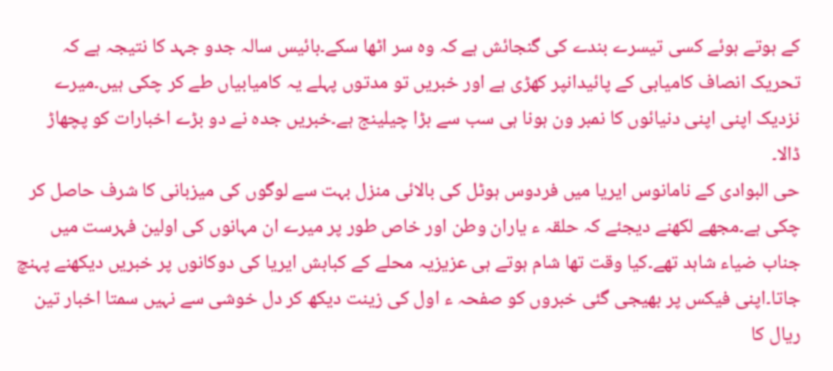کے ہوتے ہوئے کسی تیسرے بندے کی گنجائش ہے کہ وہ سر اٹھا سکے۔بائیس سالہ جدو جہد کا نتیجہ ہے کہ تحریک انصاف کامیابی کے پائیدانپر کھڑی ہے اور خبریں تو مدتوں پہلے یہ کامیابیاں طے کر چکی ہیں۔میرے نزدیک اپنی اپنی دنیائوں کا نمبر ون ہونا ہی سب سے بڑا چیلینج ہے۔خبریں جدہ نے دو بڑے اخبارات کو پچھاڑ ڈالا۔
حی البوادی کے نامانوس ایریا میں فردوس ہوٹل کی بالائی منزل بہت سے لوگوں کی میزبانی کا شرف حاصل کر چکی ہے۔مجھے لکھنے دیجئے کہ حلقہ ء یاران وطن اور خاص طور پر میرے ان مہانوں کی اولین فہرست میں جناب ضیاء شاہد تھے۔کیا وقت تھا شام ہوتے ہی عزیزیہ محلے کے کبابش ایریا کی دوکانوں پر خبریں دیکھنے پہنچ جاتا۔اپنی فیکس پر بھیجی گئی خبروں کو صفحہ ء اول کی زینت دیکھ کر دل خوشی سے نہیں سمتا اخبار تین ریال کا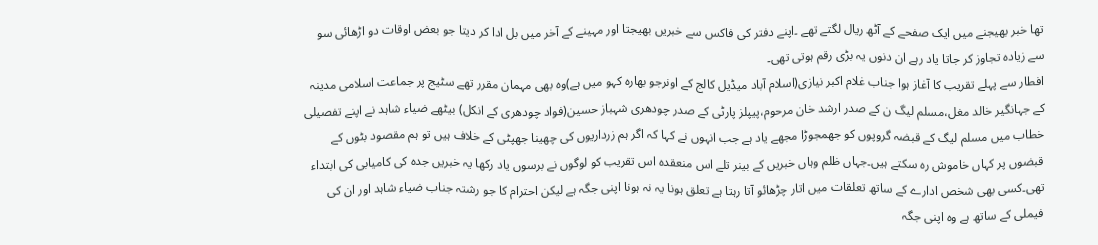تھا خبر بھیجنے میں ایک صفحے کے آٹھ ریال لگتے تھے ۔اپنے دفتر کی فاکس سے خبریں بھیجتا اور مہینے کے آخر میں بل ادا کر دیتا جو بعض اوقات دو اڑھائی سو سے زیادہ تجاوز کر جاتا یاد رہے ان دنوں یہ بڑی رقم ہوتی تھی۔
افطار سے پہلے تقریب کا آغاز ہوا جناب غلام اکبر نیازی(اسلام آباد میڈیل کالج کے اونرجو بھارہ کہو میں ہے)وہ بھی مہمان مقرر تھے سٹیج پر جماعت اسلامی مدینہ کے جہانگیر خالد مغل،مسلم لیگ ن کے صدر ارشد خان مرحوم،پیپلز پارٹی کے صدر چودھری شہباز حسین(فواد چودھری کے انکل) بیٹھے ضیاء شاہد نے اپنے تفصیلی خطاب میں مسلم لیگ کے قبضہ گروپوں کو جھمجوڑا مجھے یاد ہے جب انہوں نے کہا کہ اگر ہم زرداریوں کی چھینا جھپٹی کے خلاف ہیں تو ہم مقصود بٹوں کے قبضوں پر کہاں خاموش رہ سکتے ہیں۔جہاں ظلم وہاں خبریں کے بینر تلے اس منعقدہ اس تقریب کو لوگوں نے برسوں یاد رکھا یہ خبریں جدہ کی کامیابی کی ابتداء تھی۔کسی بھی شخص ادارے کے ساتھ تعلقات میں اتار چڑھائو آتا رہتا ہے تعلق ہونا یہ نہ ہونا اپنی جگہ ہے لیکن احترام کا جو رشتہ جناب ضیاء شاہد اور ان کی فیملی کے ساتھ ہے وہ اپنی جگہ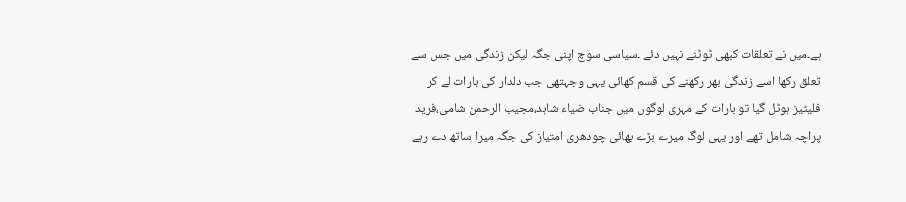ہے۔میں نے تعلقات کبھی ٹوٹنے نہیں دئے ۔سیاسی سوچ اپنی جگہ لیکن زندگی میں جس سے تعلق رکھا اسے زندگی بھر رکھنے کی قسم کھائی یہی وجہتھی جب دلدار کی بارات لے کر فلیٹیز ہوٹل گیا تو بارات کے مہری لوگوں میں جناب ضیاء شاہد،مجیب الرحمن شامی،فرید پراچہ شامل تھے اور یہی لوگ میرے بڑے بھائی چودھری امتیاز کی جگہ میرا ساتھ دے رہے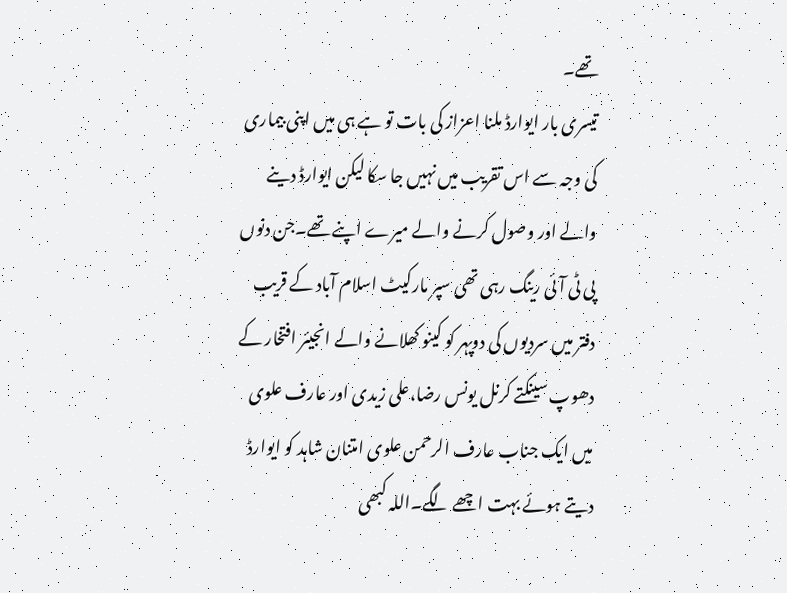تھے۔
تیسری بار ایوارڈ ملنا اعزاز کی بات تو ہے ہی میں اپنی بیماری کی وجہ سے اس تقریب میں نہیں جا سکا لیکن ایوارڈ دینے والے اور وصول کرنے والے میرے اپنے تھے۔جن دنوں پی ٹی آئی رینگ رہی تھی سپر مارکیٹ اسلام آباد کے قریب دفتر میں سردیوں کی دوپہر کو کینو کھلانے والے انجیئر افتخار کے دھوپ سینکتے کرنل یونس رضا،علی زیدی اور عارف علوی میں ایک جناب عارف الرحمن علوی امتنان شاہد کو ایوارڈ دیتے ہوئے بہت اچھے لگے۔اللہ کبھی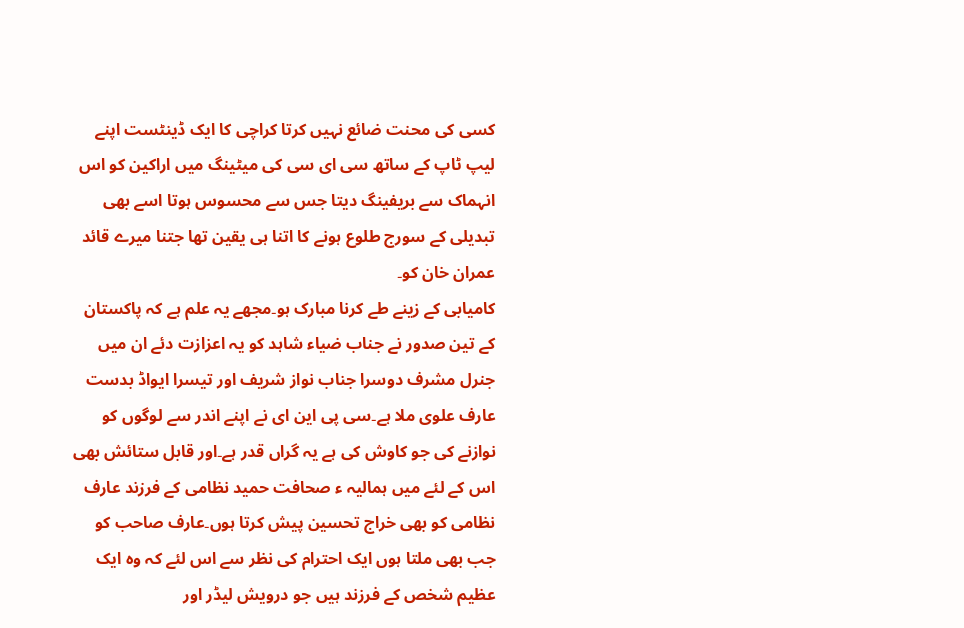کسی کی محنت ضائع نہیں کرتا کراچی کا ایک ڈینٹست اپنے لیپ ٹاپ کے ساتھ سی ای سی کی میٹینگ میں اراکین کو اس انہماک سے بریفینگ دیتا جس سے محسوس ہوتا اسے بھی تبدیلی کے سورج طلوع ہونے کا اتنا ہی یقین تھا جتنا میرے قائد عمران خان کو۔
کامیابی کے زینے طے کرنا مبارک ہو۔مجھے یہ علم ہے کہ پاکستان کے تین صدور نے جناب ضیاء شاہد کو یہ اعزازت دئے ان میں جنرل مشرف دوسرا جناب نواز شریف اور تیسرا ایواڈ بدست عارف علوی ملا ہے۔سی پی این ای نے اپنے اندر سے لوگوں کو نوازنے کی جو کاوش کی ہے یہ گراں قدر ہے۔اور قابل ستائش بھی اس کے لئے میں ہمالیہ ء صحافت حمید نظامی کے فرزند عارف نظامی کو بھی خراج تحسین پیش کرتا ہوں۔عارف صاحب کو جب بھی ملتا ہوں ایک احترام کی نظر سے اس لئے کہ وہ ایک عظیم شخص کے فرزند ہیں جو درویش لیڈر اور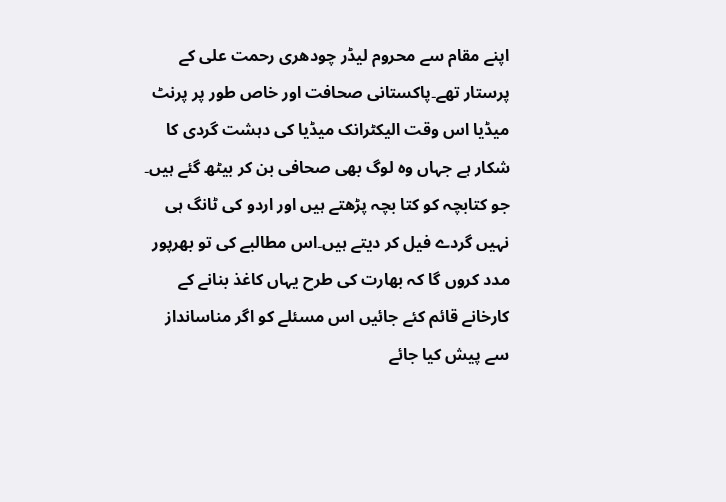اپنے مقام سے محروم لیڈر چودھری رحمت علی کے پرستار تھے۔پاکستانی صحافت اور خاص طور پر پرنٹ میڈیا اس وقت الیکٹرانک میڈیا کی دہشت گردی کا شکار ہے جہاں وہ لوگ بھی صحافی بن کر بیٹھ گئے ہیں۔
جو کتابچہ کو کتا بچہ پڑھتے ہیں اور اردو کی ٹانگ ہی نہیں گردے فیل کر دیتے ہیں۔اس مطالبے کی تو بھرپور مدد کروں گا کہ بھارت کی طرح یہاں کاغذ بنانے کے کارخانے قائم کئے جائیں اس مسئلے کو اگر مناسانداز سے پیش کیا جائے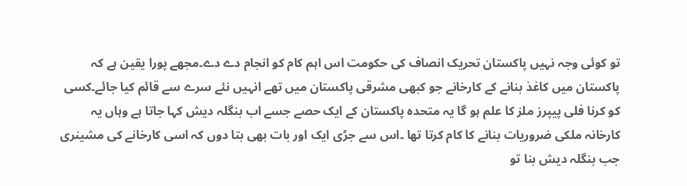تو کوئی وجہ نہیں پاکستان تحریک انصاف کی حکومت اس اہم کام کو انجام دے دے۔مجھے پورا یقین ہے کہ پاکستان میں کاغذ بنانے کے کارخانے جو کبھی مشرقی پاکستان میں تھے انہیں نئے سرے سے قائم کیا جائے۔کسی کو کرنا فلی پیپرز ملز کا علم ہو گا یہ متحدہ پاکستان کے ایک حصے جسے اب بنگلہ دیش کہا جاتا ہے وہاں یہ کارخانہ ملکی ضروریات بنانے کا کام کرتا تھا ۔اس سے جڑی ایک اور بات بھی بتا دوں کہ اسی کارخانے کی مشینری جب بنگلہ دیش بنا تو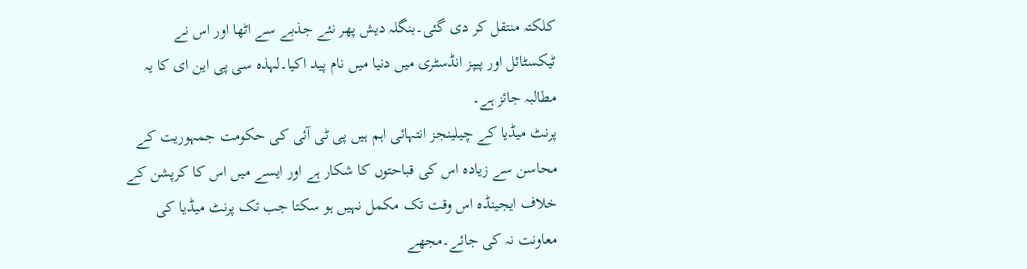کلکتہ منتقل کر دی گئی۔بنگلہ دیش پھر نئے جذبے سے اٹھا اور اس نے ٹیکسٹائل اور پیپز انڈسٹری میں دنیا میں نام پید اکیا۔لہذہ سی پی این ای کا یہ مطالبہ جائز ہے۔
پرنٹ میڈیا کے چیلینجز انتہائی اہم ہیں پی ٹی آئی کی حکومت جمہوریت کے محاسن سے زیادہ اس کی قباحتوں کا شکار ہے اور ایسے میں اس کا کرپشن کے خلاف ایجینڈہ اس وقت تک مکمل نہیں ہو سکتا جب تک پرنٹ میڈیا کی معاونت نہ کی جائے۔مجھے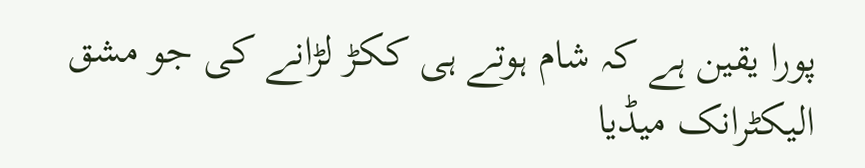پورا یقین ہے کہ شام ہوتے ہی ککڑ لڑانے کی جو مشق الیکٹرانک میڈیا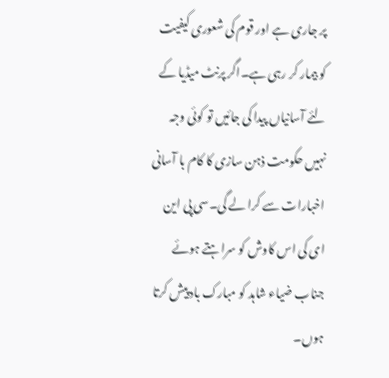پر جاری ہے اور قوم کی شعوری کیفیت کو بیمار کر رہی ہے۔اگر پرنٹ میڈیا کے لئے آسانیاں پیدا کی جائیں تو کوئی وجہ نہیں حکومت ذہن سازی کا کام با آسانی اخبارات سے کرا لے گی۔سی پی این ای کی اس کاوش کو سراہتے ہوئے جناب ضیاء شاہد کو مبارک باد پیش کرتا ہوں۔